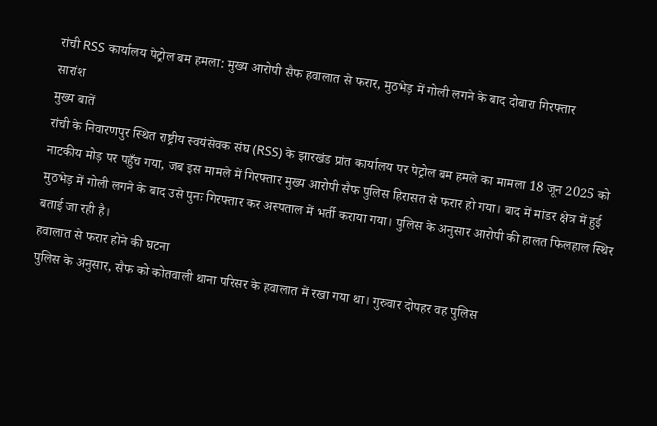रांची RSS कार्यालय पेट्रोल बम हमला: मुख्य आरोपी सैफ हवालात से फरार, मुठभेड़ में गोली लगने के बाद दोबारा गिरफ्तार
सारांश
मुख्य बातें
रांची के निवारणपुर स्थित राष्ट्रीय स्वयंसेवक संघ (RSS) के झारखंड प्रांत कार्यालय पर पेट्रोल बम हमले का मामला 18 जून 2025 को नाटकीय मोड़ पर पहुँच गया, जब इस मामले में गिरफ्तार मुख्य आरोपी सैफ पुलिस हिरासत से फरार हो गया। बाद में मांडर क्षेत्र में हुई मुठभेड़ में गोली लगने के बाद उसे पुनः गिरफ्तार कर अस्पताल में भर्ती कराया गया। पुलिस के अनुसार आरोपी की हालत फिलहाल स्थिर बताई जा रही है।
हवालात से फरार होने की घटना
पुलिस के अनुसार, सैफ को कोतवाली थाना परिसर के हवालात में रखा गया था। गुरुवार दोपहर वह पुलिस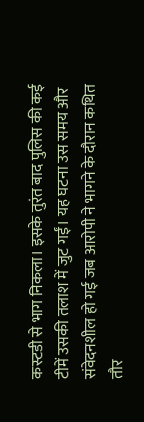कस्टडी से भाग निकला। इसके तुरंत बाद पुलिस की कई टीमें उसकी तलाश में जुट गईं। यह घटना उस समय और संवेदनशील हो गई जब आरोपी ने भागने के दौरान कथित तौर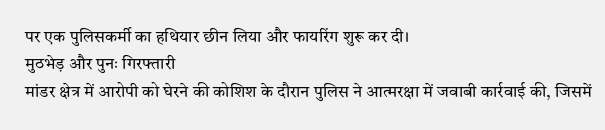पर एक पुलिसकर्मी का हथियार छीन लिया और फायरिंग शुरू कर दी।
मुठभेड़ और पुनः गिरफ्तारी
मांडर क्षेत्र में आरोपी को घेरने की कोशिश के दौरान पुलिस ने आत्मरक्षा में जवाबी कार्रवाई की, जिसमें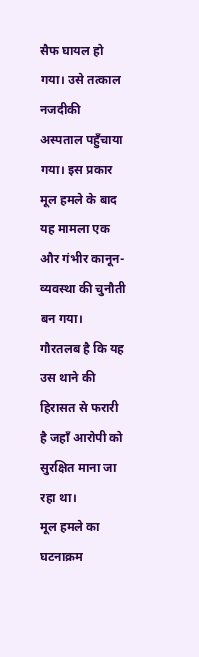सैफ घायल हो गया। उसे तत्काल नजदीकी अस्पताल पहुँचाया गया। इस प्रकार मूल हमले के बाद यह मामला एक और गंभीर कानून-व्यवस्था की चुनौती बन गया। गौरतलब है कि यह उस थाने की हिरासत से फरारी है जहाँ आरोपी को सुरक्षित माना जा रहा था।
मूल हमले का घटनाक्रम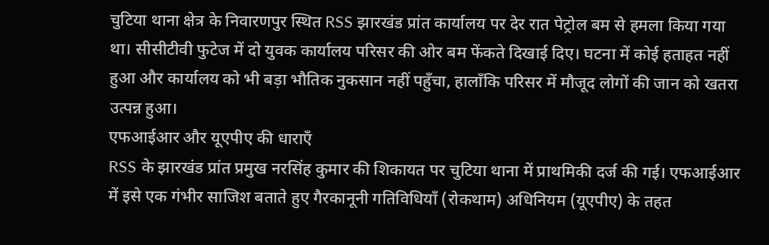चुटिया थाना क्षेत्र के निवारणपुर स्थित RSS झारखंड प्रांत कार्यालय पर देर रात पेट्रोल बम से हमला किया गया था। सीसीटीवी फुटेज में दो युवक कार्यालय परिसर की ओर बम फेंकते दिखाई दिए। घटना में कोई हताहत नहीं हुआ और कार्यालय को भी बड़ा भौतिक नुकसान नहीं पहुँचा, हालाँकि परिसर में मौजूद लोगों की जान को खतरा उत्पन्न हुआ।
एफआईआर और यूएपीए की धाराएँ
RSS के झारखंड प्रांत प्रमुख नरसिंह कुमार की शिकायत पर चुटिया थाना में प्राथमिकी दर्ज की गई। एफआईआर में इसे एक गंभीर साजिश बताते हुए गैरकानूनी गतिविधियाँ (रोकथाम) अधिनियम (यूएपीए) के तहत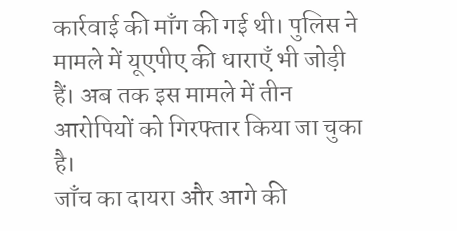कार्रवाई की माँग की गई थी। पुलिस ने मामले में यूएपीए की धाराएँ भी जोड़ी हैं। अब तक इस मामले में तीन आरोपियों को गिरफ्तार किया जा चुका है।
जाँच का दायरा और आगे की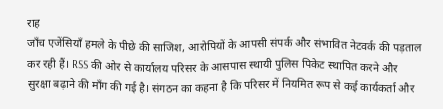राह
जाँच एजेंसियाँ हमले के पीछे की साजिश, आरोपियों के आपसी संपर्क और संभावित नेटवर्क की पड़ताल कर रही हैं। RSS की ओर से कार्यालय परिसर के आसपास स्थायी पुलिस पिकेट स्थापित करने और सुरक्षा बढ़ाने की माँग की गई है। संगठन का कहना है कि परिसर में नियमित रूप से कई कार्यकर्ता और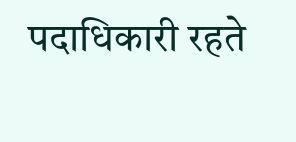पदाधिकारी रहते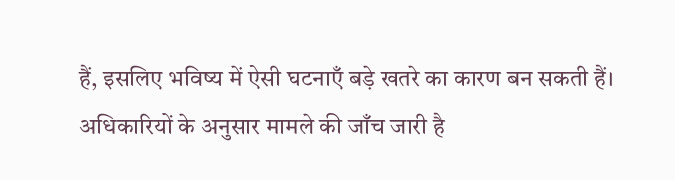हैं, इसलिए भविष्य में ऐसी घटनाएँ बड़े खतरे का कारण बन सकती हैं। अधिकारियों के अनुसार मामले की जाँच जारी है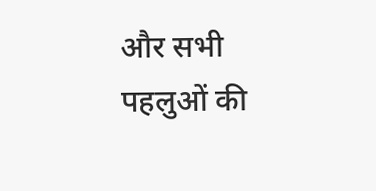और सभी पहलुओं की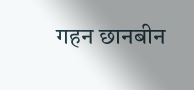गहन छानबीन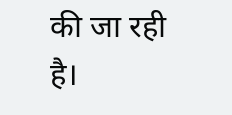की जा रही है।